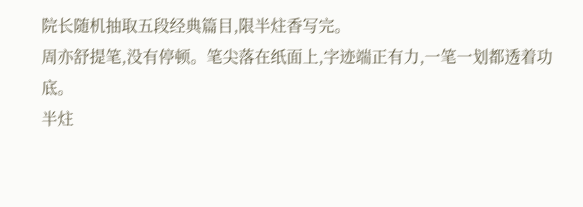院长随机抽取五段经典篇目,限半炷香写完。
周亦舒提笔,没有停顿。笔尖落在纸面上,字迹端正有力,一笔一划都透着功底。
半炷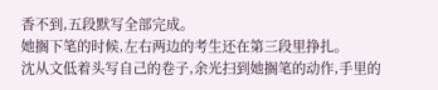香不到,五段默写全部完成。
她搁下笔的时候,左右两边的考生还在第三段里挣扎。
沈从文低着头写自己的卷子,余光扫到她搁笔的动作,手里的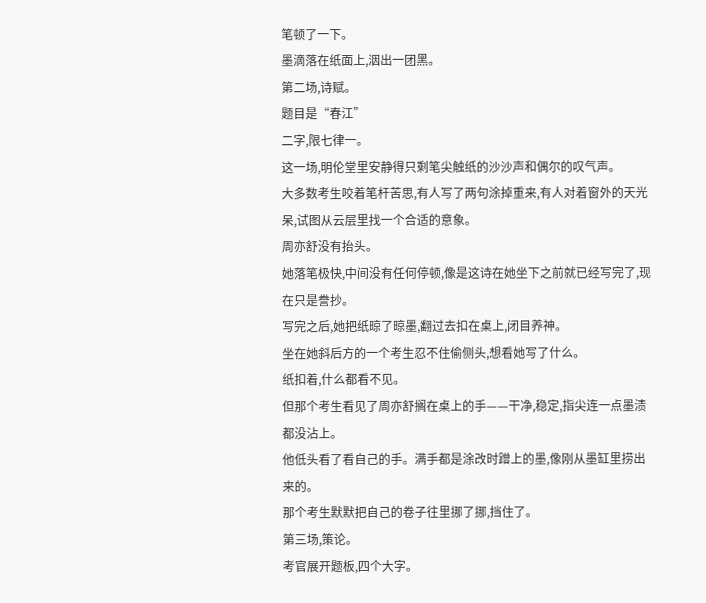笔顿了一下。
墨滴落在纸面上,洇出一团黑。
第二场,诗赋。
题目是“春江”
二字,限七律一。
这一场,明伦堂里安静得只剩笔尖触纸的沙沙声和偶尔的叹气声。
大多数考生咬着笔杆苦思,有人写了两句涂掉重来,有人对着窗外的天光呆,试图从云层里找一个合适的意象。
周亦舒没有抬头。
她落笔极快,中间没有任何停顿,像是这诗在她坐下之前就已经写完了,现在只是誊抄。
写完之后,她把纸晾了晾墨,翻过去扣在桌上,闭目养神。
坐在她斜后方的一个考生忍不住偷侧头,想看她写了什么。
纸扣着,什么都看不见。
但那个考生看见了周亦舒搁在桌上的手——干净,稳定,指尖连一点墨渍都没沾上。
他低头看了看自己的手。满手都是涂改时蹭上的墨,像刚从墨缸里捞出来的。
那个考生默默把自己的卷子往里挪了挪,挡住了。
第三场,策论。
考官展开题板,四个大字。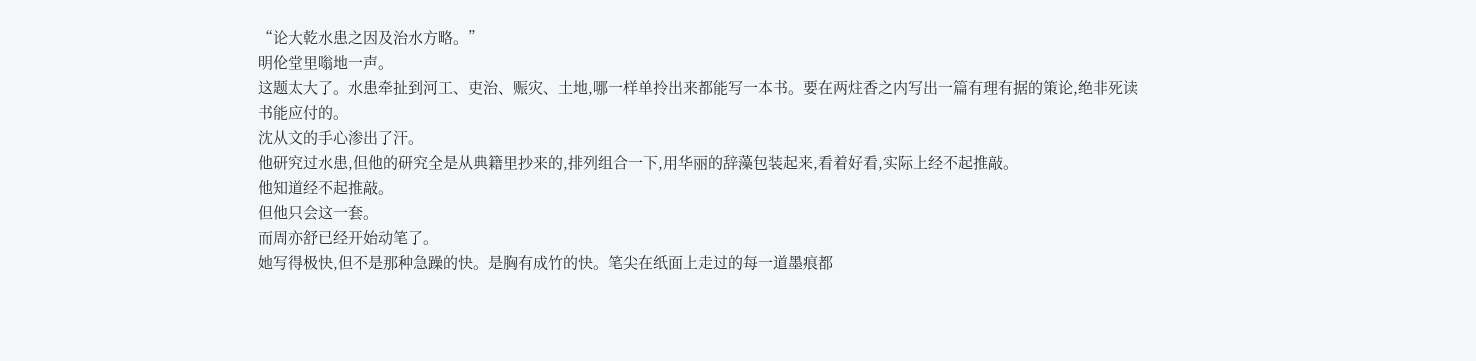“论大乾水患之因及治水方略。”
明伦堂里嗡地一声。
这题太大了。水患牵扯到河工、吏治、赈灾、土地,哪一样单拎出来都能写一本书。要在两炷香之内写出一篇有理有据的策论,绝非死读书能应付的。
沈从文的手心渗出了汗。
他研究过水患,但他的研究全是从典籍里抄来的,排列组合一下,用华丽的辞藻包装起来,看着好看,实际上经不起推敲。
他知道经不起推敲。
但他只会这一套。
而周亦舒已经开始动笔了。
她写得极快,但不是那种急躁的快。是胸有成竹的快。笔尖在纸面上走过的每一道墨痕都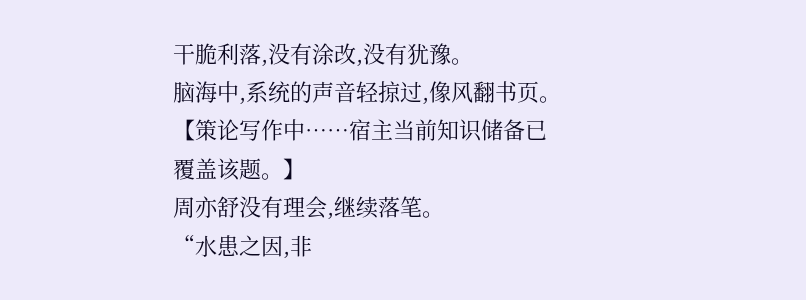干脆利落,没有涂改,没有犹豫。
脑海中,系统的声音轻掠过,像风翻书页。
【策论写作中……宿主当前知识储备已覆盖该题。】
周亦舒没有理会,继续落笔。
“水患之因,非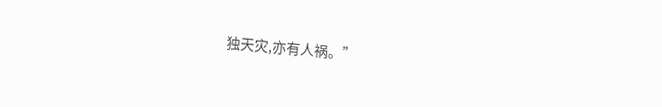独天灾,亦有人祸。”